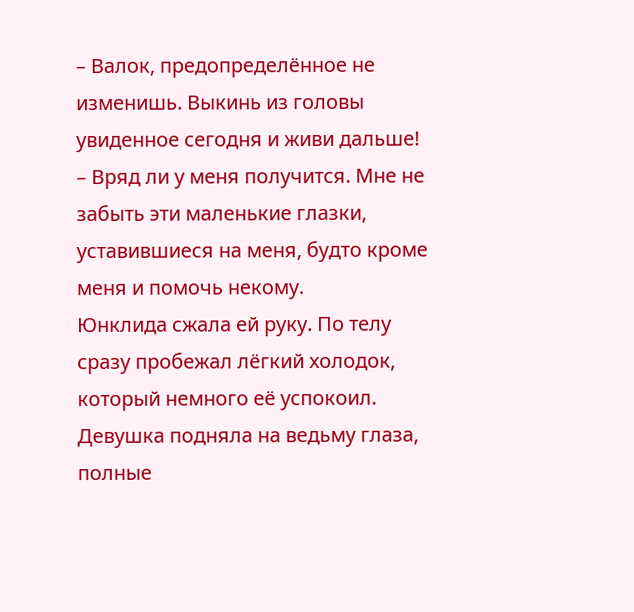– Валок, предопределённое не изменишь. Выкинь из головы увиденное сегодня и живи дальше!
– Вряд ли у меня получится. Мне не забыть эти маленькие глазки, уставившиеся на меня, будто кроме меня и помочь некому.
Юнклида сжала ей руку. По телу сразу пробежал лёгкий холодок, который немного её успокоил.
Девушка подняла на ведьму глаза, полные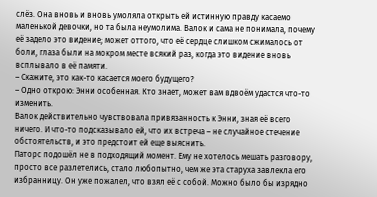слёз. Она вновь и вновь умоляла открыть ей истинную правду касаемо маленькой девочки, но та была неумолима. Валок и сама не понимала, почему её задело это видение; может оттого, что её сердце слишком сжималось от боли, глаза были на мокром месте всякий раз, когда это видение вновь всплывало в её памяти.
– Скажите, это как-то касается моего будущего?
– Одно открою: Энни особенная. Кто знает, может вам вдвоём удастся что-то изменить.
Валок действительно чувствовала привязанность к Энни, зная её всего ничего. И что-то подсказывало ей, что их встреча – не случайное стечение обстоятельств, и это предстоит ей еще выяснить.
Паторс подошёл не в подходящий момент. Ему не хотелось мешать разговору, просто все разлетелись, стало любопытно, чем же эта старуха завлекла его избранницу. Он уже пожалел, что взял её с собой. Можно было бы изрядно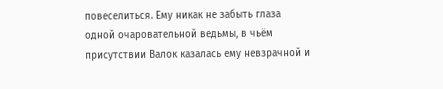повеселиться. Ему никак не забыть глаза одной очаровательной ведьмы, в чьём присутствии Валок казалась ему невзрачной и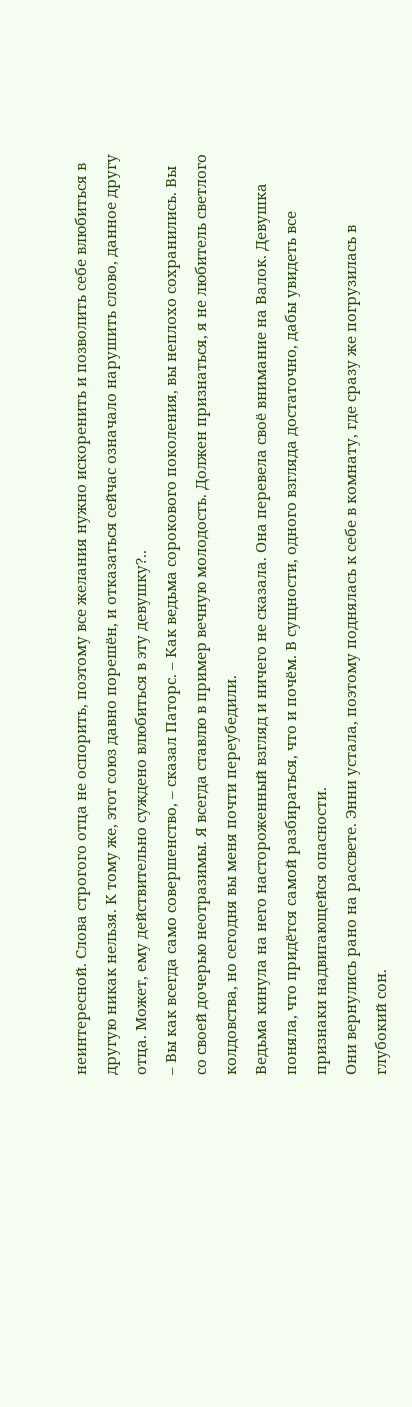неинтересной. Слова строгого отца не оспорить, поэтому все желания нужно искоренить и позволить себе влюбиться в другую никак нельзя. К тому же, этот союз давно порешён, и отказаться сейчас означало нарушить слово, данное другу отца. Может, ему действительно суждено влюбиться в эту девушку?..
– Вы как всегда само совершенство, – сказал Паторс. – Как ведьма сорокового поколения, вы неплохо сохранились. Вы со своей дочерью неотразимы. Я всегда ставлю в пример вечную молодость. Должен признаться, я не любитель светлого колдовства, но сегодня вы меня почти переубедили.
Ведьма кинула на него настороженный взгляд и ничего не сказала. Она перевела своё внимание на Валок. Девушка поняла, что придётся самой разбираться, что и почём. В сущности, одного взгляда достаточно, дабы увидеть все признаки надвигающейся опасности.
Они вернулись рано на рассвете. Энни устала, поэтому поднялась к себе в комнату, где сразу же погрузилась в глубокий сон.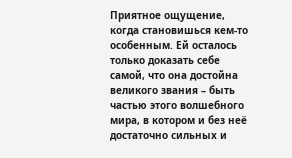Приятное ощущение, когда становишься кем-то особенным. Ей осталось только доказать себе самой, что она достойна великого звания – быть частью этого волшебного мира, в котором и без неё достаточно сильных и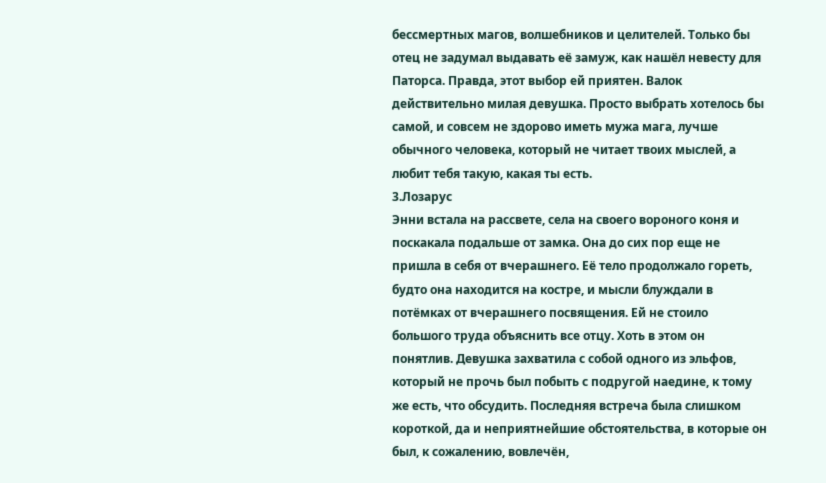бессмертных магов, волшебников и целителей. Только бы отец не задумал выдавать её замуж, как нашёл невесту для Паторса. Правда, этот выбор ей приятен. Валок действительно милая девушка. Просто выбрать хотелось бы самой, и совсем не здорово иметь мужа мага, лучше обычного человека, который не читает твоих мыслей, а любит тебя такую, какая ты есть.
3.Лозарус
Энни встала на рассвете, села на своего вороного коня и поскакала подальше от замка. Она до сих пор еще не пришла в себя от вчерашнего. Её тело продолжало гореть, будто она находится на костре, и мысли блуждали в потёмках от вчерашнего посвящения. Ей не стоило большого труда объяснить все отцу. Хоть в этом он понятлив. Девушка захватила с собой одного из эльфов, который не прочь был побыть с подругой наедине, к тому же есть, что обсудить. Последняя встреча была слишком короткой, да и неприятнейшие обстоятельства, в которые он был, к сожалению, вовлечён,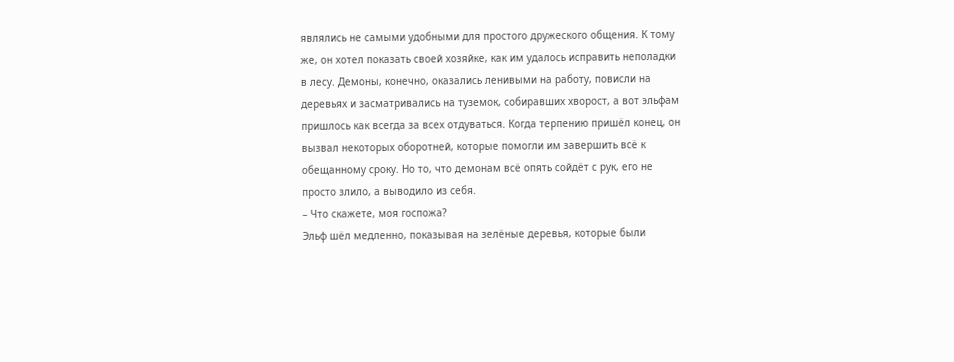являлись не самыми удобными для простого дружеского общения. К тому же, он хотел показать своей хозяйке, как им удалось исправить неполадки в лесу. Демоны, конечно, оказались ленивыми на работу, повисли на деревьях и засматривались на туземок, собиравших хворост, а вот эльфам пришлось как всегда за всех отдуваться. Когда терпению пришёл конец, он вызвал некоторых оборотней, которые помогли им завершить всё к обещанному сроку. Но то, что демонам всё опять сойдёт с рук, его не просто злило, а выводило из себя.
– Что скажете, моя госпожа?
Эльф шёл медленно, показывая на зелёные деревья, которые были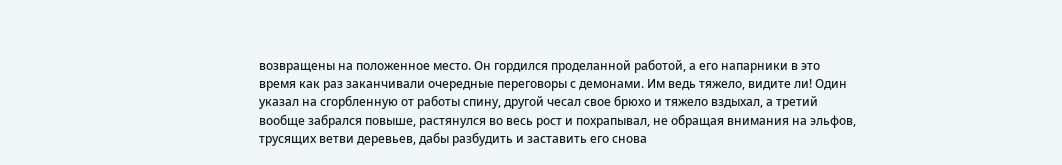возвращены на положенное место. Он гордился проделанной работой, а его напарники в это время как раз заканчивали очередные переговоры с демонами. Им ведь тяжело, видите ли! Один указал на сгорбленную от работы спину, другой чесал свое брюхо и тяжело вздыхал, а третий вообще забрался повыше, растянулся во весь рост и похрапывал, не обращая внимания на эльфов, трусящих ветви деревьев, дабы разбудить и заставить его снова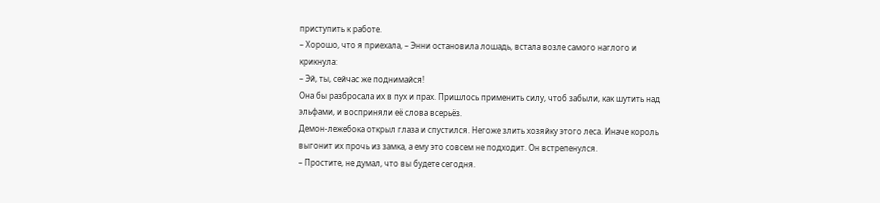приступить к работе.
– Хорошо, что я приехала, – Энни остановила лошадь, встала возле самого наглого и крикнула:
– Эй, ты, сейчас же поднимайся!
Она бы разбросала их в пух и прах. Пришлось применить силу, чтоб забыли, как шутить над эльфами, и восприняли её слова всерьёз.
Демон-лежебока открыл глаза и спустился. Негоже злить хозяйку этого леса. Иначе король выгонит их прочь из замка, а ему это совсем не подходит. Он встрепенулся.
– Простите, не думал, что вы будете сегодня.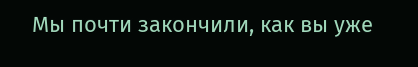Мы почти закончили, как вы уже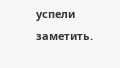успели заметить.